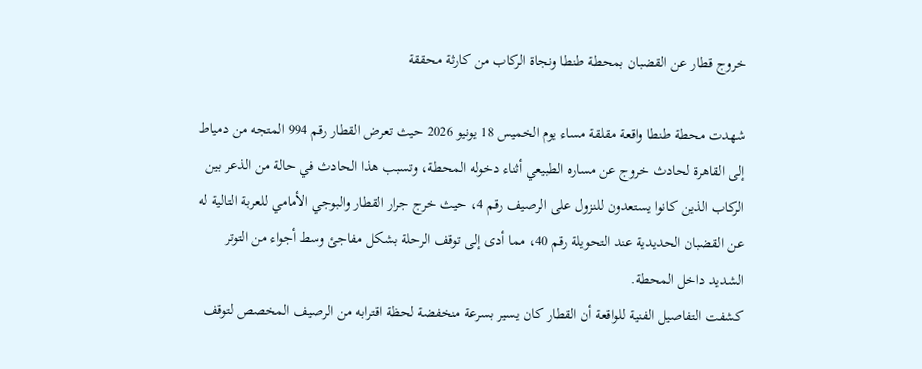خروج قطار عن القضبان بمحطة طنطا ونجاة الركاب من كارثة محققة

شهدت محطة طنطا واقعة مقلقة مساء يوم الخميس 18 يونيو 2026 حيث تعرض القطار رقم 994 المتجه من دمياط إلى القاهرة لحادث خروج عن مساره الطبيعي أثناء دخوله المحطة، وتسبب هذا الحادث في حالة من الذعر بين الركاب الذين كانوا يستعدون للنزول على الرصيف رقم 4، حيث خرج جرار القطار والبوجي الأمامي للعربة التالية له عن القضبان الحديدية عند التحويلة رقم 40، مما أدى إلى توقف الرحلة بشكل مفاجئ وسط أجواء من التوتر الشديد داخل المحطة.
كشفت التفاصيل الفنية للواقعة أن القطار كان يسير بسرعة منخفضة لحظة اقترابه من الرصيف المخصص لتوقف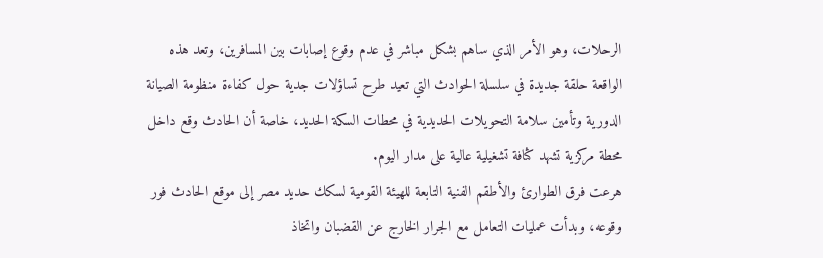الرحلات، وهو الأمر الذي ساهم بشكل مباشر في عدم وقوع إصابات بين المسافرين، وتعد هذه الواقعة حلقة جديدة في سلسلة الحوادث التي تعيد طرح تساؤلات جدية حول كفاءة منظومة الصيانة الدورية وتأمين سلامة التحويلات الحديدية في محطات السكة الحديد، خاصة أن الحادث وقع داخل محطة مركزية تشهد كثافة تشغيلية عالية على مدار اليوم.
هرعت فرق الطوارئ والأطقم الفنية التابعة للهيئة القومية لسكك حديد مصر إلى موقع الحادث فور وقوعه، وبدأت عمليات التعامل مع الجرار الخارج عن القضبان واتخاذ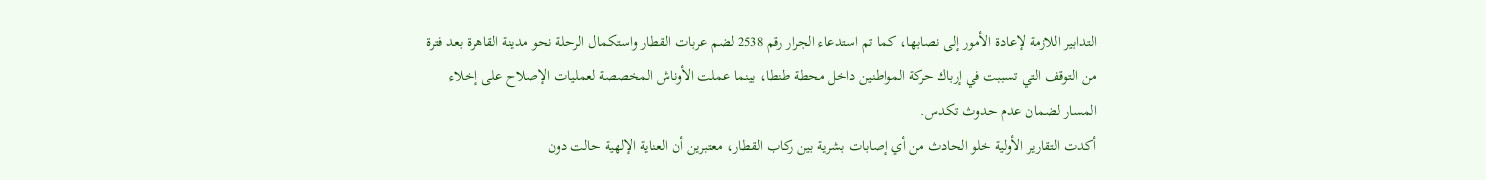التدابير اللازمة لإعادة الأمور إلى نصابها، كما تم استدعاء الجرار رقم 2538 لضم عربات القطار واستكمال الرحلة نحو مدينة القاهرة بعد فترة من التوقف التي تسببت في إرباك حركة المواطنين داخل محطة طنطا، بينما عملت الأوناش المخصصة لعمليات الإصلاح على إخلاء المسار لضمان عدم حدوث تكدس.
أكدت التقارير الأولية خلو الحادث من أي إصابات بشرية بين ركاب القطار، معتبرين أن العناية الإلهية حالت دون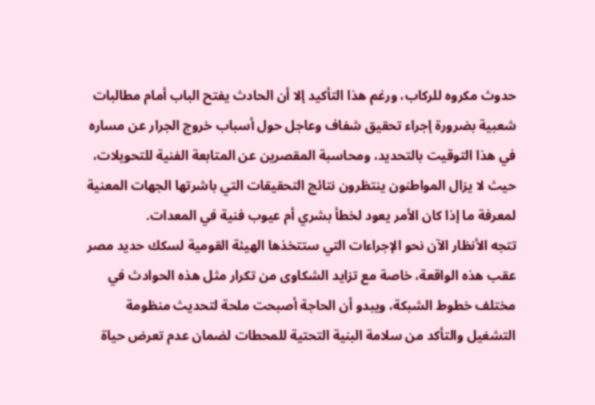حدوث مكروه للركاب، ورغم هذا التأكيد إلا أن الحادث يفتح الباب أمام مطالبات شعبية بضرورة إجراء تحقيق شفاف وعاجل حول أسباب خروج الجرار عن مساره في هذا التوقيت بالتحديد، ومحاسبة المقصرين عن المتابعة الفنية للتحويلات، حيث لا يزال المواطنون ينتظرون نتائج التحقيقات التي باشرتها الجهات المعنية لمعرفة ما إذا كان الأمر يعود لخطأ بشري أم عيوب فنية في المعدات.
تتجه الأنظار الآن نحو الإجراءات التي ستتخذها الهيئة القومية لسكك حديد مصر عقب هذه الواقعة، خاصة مع تزايد الشكاوى من تكرار مثل هذه الحوادث في مختلف خطوط الشبكة، ويبدو أن الحاجة أصبحت ملحة لتحديث منظومة التشغيل والتأكد من سلامة البنية التحتية للمحطات لضمان عدم تعرض حياة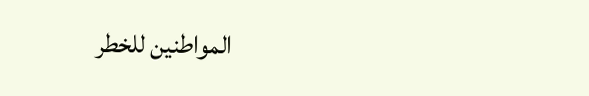المواطنين للخطر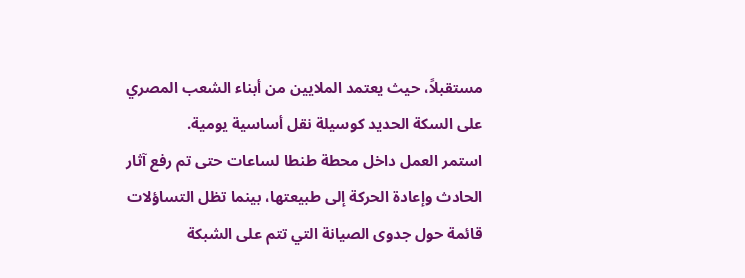مستقبلاً، حيث يعتمد الملايين من أبناء الشعب المصري على السكة الحديد كوسيلة نقل أساسية يومية.
استمر العمل داخل محطة طنطا لساعات حتى تم رفع آثار الحادث وإعادة الحركة إلى طبيعتها، بينما تظل التساؤلات قائمة حول جدوى الصيانة التي تتم على الشبكة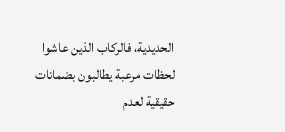الحديدية، فالركاب الذين عاشوا لحظات مرعبة يطالبون بضمانات حقيقية لعدم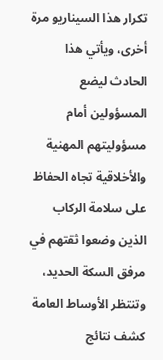تكرار هذا السيناريو مرة أخرى، ويأتي هذا الحادث ليضع المسؤولين أمام مسؤوليتهم المهنية والأخلاقية تجاه الحفاظ على سلامة الركاب الذين وضعوا ثقتهم في مرفق السكة الحديد، وتنتظر الأوساط العامة كشف نتائج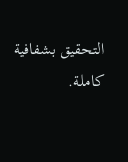التحقيق بشفافية كاملة.